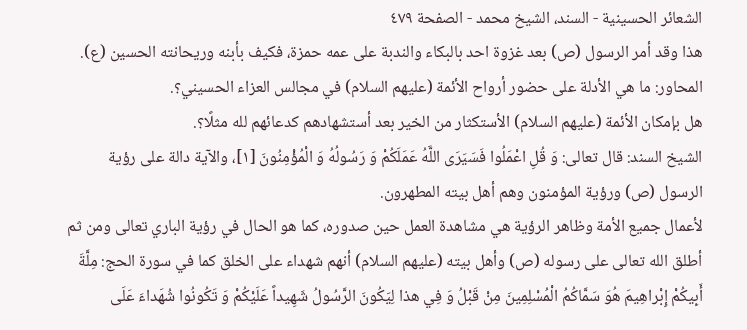الشعائر الحسينية - السند، الشيخ محمد - الصفحة ٤٧٩
هذا وقد أمر الرسول (ص) بعد غزوة احد بالبكاء والندبة على عمه حمزة، فكيف بأبنه وريحانته الحسين (ع).
المحاور: ما هي الأدلة على حضور أرواح الأئمة (عليهم السلام) في مجالس العزاء الحسيني؟.
هل بإمكان الأئمة (عليهم السلام) الأستكثار من الخير بعد أستشهادهم كدعائهم لله مثلًا؟.
الشيخ السند: قال تعالى: وَ قُلِ اعْمَلُوا فَسَيَرَى اللَّهُ عَمَلَكُمْ وَ رَسُولُهُ وَ الْمُؤْمِنُونَ [١]، والآية دالة على رؤية الرسول (ص) ورؤية المؤمنون وهم أهل بيته المطهرون.
لأعمال جميع الأمة وظاهر الرؤية هي مشاهدة العمل حين صدوره، كما هو الحال في رؤية الباري تعالى ومن ثم أطلق الله تعالى على رسوله (ص) وأهل بيته (عليهم السلام) أنهم شهداء على الخلق كما في سورة الحج: مِلَّةَ أَبِيكُمْ إِبْراهِيمَ هُوَ سَمَّاكُمُ الْمُسْلِمِينَ مِنْ قَبْلُ وَ فِي هذا لِيَكُونَ الرَّسُولُ شَهِيداً عَلَيْكُمْ وَ تَكُونُوا شُهَداءَ عَلَى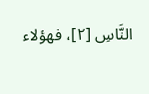النَّاسِ [٢]، فهؤلاء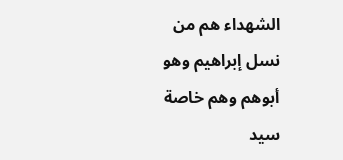الشهداء هم من نسل إبراهيم وهو أبوهم وهم خاصة سيد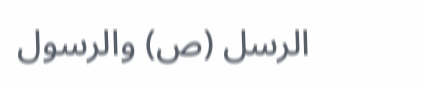الرسل (ص) والرسول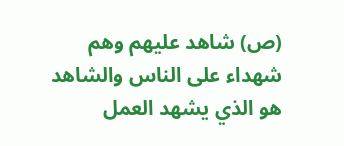(ص) شاهد عليهم وهم شهداء على الناس والشاهد هو الذي يشهد العمل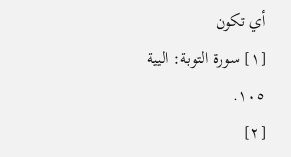أي تكون
[١] سورة التوبة: اليية ١٠٥.
[٢]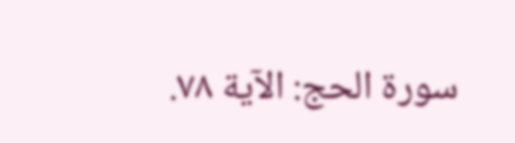سورة الحج: الآية ٧٨.